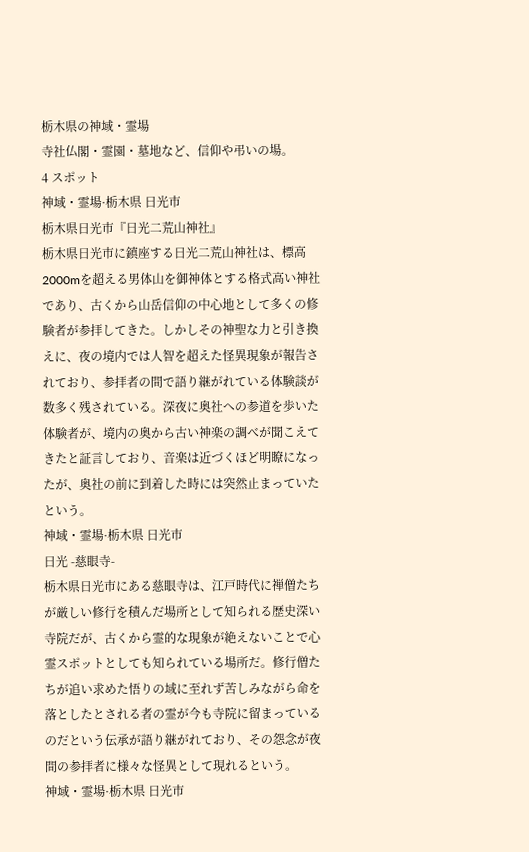栃木県の神域・霊場
寺社仏閣・霊園・墓地など、信仰や弔いの場。
4 スポット
神域・霊場·栃木県 日光市
栃木県日光市『日光二荒山神社』
栃木県日光市に鎮座する日光二荒山神社は、標高2000mを超える男体山を御神体とする格式高い神社であり、古くから山岳信仰の中心地として多くの修験者が参拝してきた。しかしその神聖な力と引き換えに、夜の境内では人智を超えた怪異現象が報告されており、参拝者の間で語り継がれている体験談が数多く残されている。深夜に奥社への参道を歩いた体験者が、境内の奥から古い神楽の調べが聞こえてきたと証言しており、音楽は近づくほど明瞭になったが、奥社の前に到着した時には突然止まっていたという。
神域・霊場·栃木県 日光市
日光 -慈眼寺-
栃木県日光市にある慈眼寺は、江戸時代に禅僧たちが厳しい修行を積んだ場所として知られる歴史深い寺院だが、古くから霊的な現象が絶えないことで心霊スポットとしても知られている場所だ。修行僧たちが追い求めた悟りの域に至れず苦しみながら命を落としたとされる者の霊が今も寺院に留まっているのだという伝承が語り継がれており、その怨念が夜間の参拝者に様々な怪異として現れるという。
神域・霊場·栃木県 日光市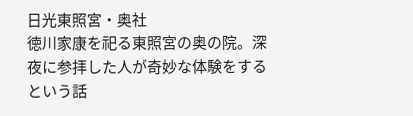日光東照宮・奥社
徳川家康を祀る東照宮の奥の院。深夜に参拝した人が奇妙な体験をするという話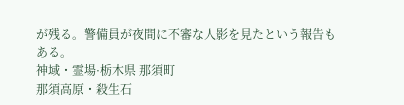が残る。警備員が夜間に不審な人影を見たという報告もある。
神域・霊場·栃木県 那須町
那須高原・殺生石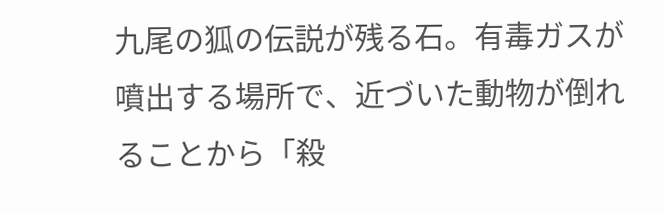九尾の狐の伝説が残る石。有毒ガスが噴出する場所で、近づいた動物が倒れることから「殺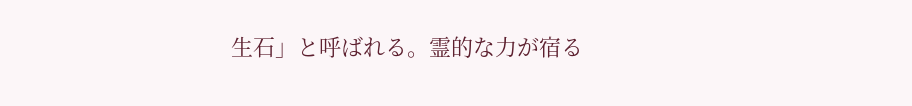生石」と呼ばれる。霊的な力が宿る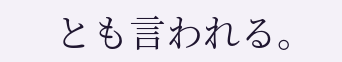とも言われる。